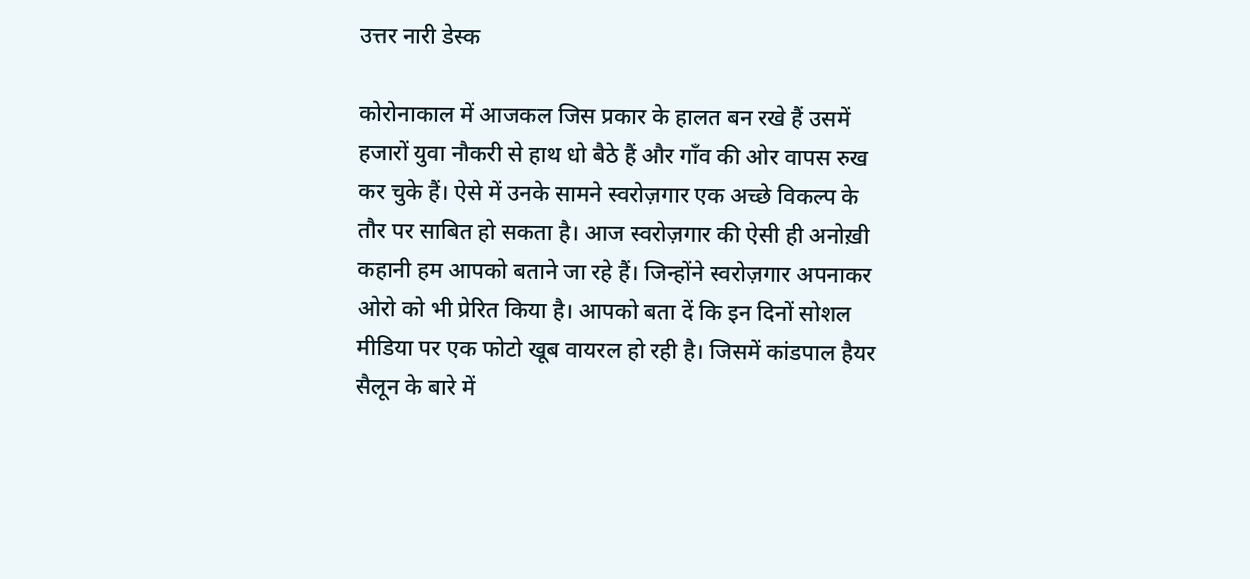उत्तर नारी डेस्क

कोरोनाकाल में आजकल जिस प्रकार के हालत बन रखे हैं उसमें हजारों युवा नौकरी से हाथ धो बैठे हैं और गाँव की ओर वापस रुख कर चुके हैं। ऐसे में उनके सामने स्वरोज़गार एक अच्छे विकल्प के तौर पर साबित हो सकता है। आज स्वरोज़गार की ऐसी ही अनोख़ी कहानी हम आपको बताने जा रहे हैं। जिन्होंने स्वरोज़गार अपनाकर ओरो को भी प्रेरित किया है। आपको बता दें कि इन दिनों सोशल मीडिया पर एक फोटो खूब वायरल हो रही है। जिसमें कांडपाल हैयर सैलून के बारे में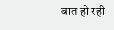बात हो रही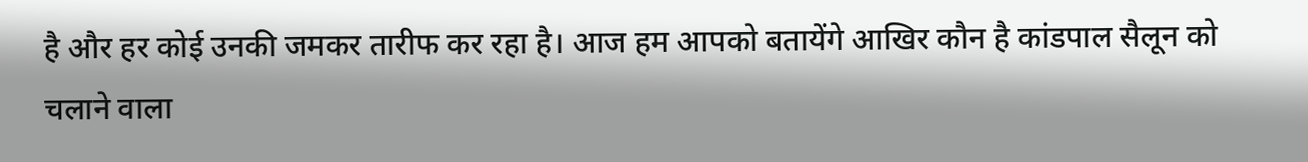है और हर कोई उनकी जमकर तारीफ कर रहा है। आज हम आपको बतायेंगे आखिर कौन है कांडपाल सैलून को चलाने वाला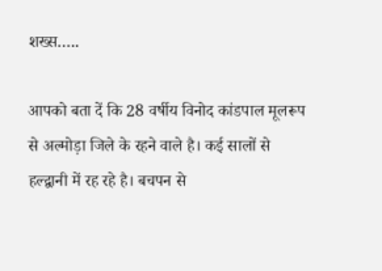शख्स…..

आपको बता दें कि 28 वर्षीय विनोद कांडपाल मूलरूप से अल्मोड़ा जिले के रहने वाले है। कई सालों से हल्द्वानी में रह रहे है। बचपन से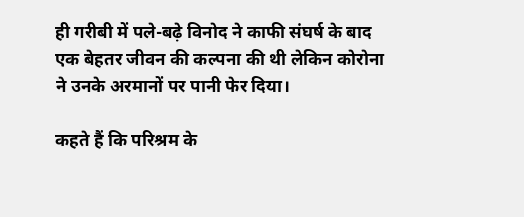ही गरीबी में पले-बढ़े विनोद ने काफी संघर्ष के बाद एक बेहतर जीवन की कल्पना की थी लेकिन कोरोना ने उनके अरमानों पर पानी फेर दिया।

कहते हैं कि परिश्रम के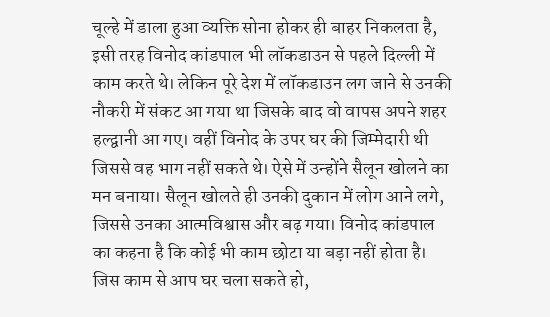चूल्हे में डाला हुआ व्यक्ति सोना होकर ही बाहर निकलता है, इसी तरह विनोद कांडपाल भी लॉकडाउन से पहले दिल्ली में काम करते थे। लेकिन पूरे देश में लॉकडाउन लग जाने से उनकी नौकरी में संकट आ गया था जिसके बाद वो वापस अपने शहर हल्द्वानी आ गए। वहीं विनोद के उपर घर की जिम्मेदारी थी जिससे वह भाग नहीं सकते थे। ऐसे में उन्होंने सैलून खोलने का मन बनाया। सैलून खोलते ही उनकी दुकान में लोग आने लगे, जिससे उनका आत्मविश्वास और बढ़ गया। विनोद कांडपाल का कहना है कि कोई भी काम छोटा या बड़ा नहीं होता है। जिस काम से आप घर चला सकते हो,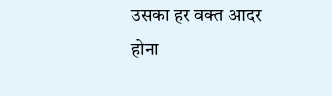उसका हर वक्त आदर होना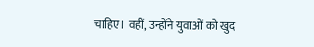चाहिए। वहीं, उन्होंने युवाओं को खुद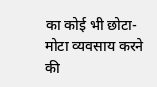का कोई भी छोटा-मोटा व्यवसाय करने की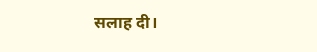सलाह दी।